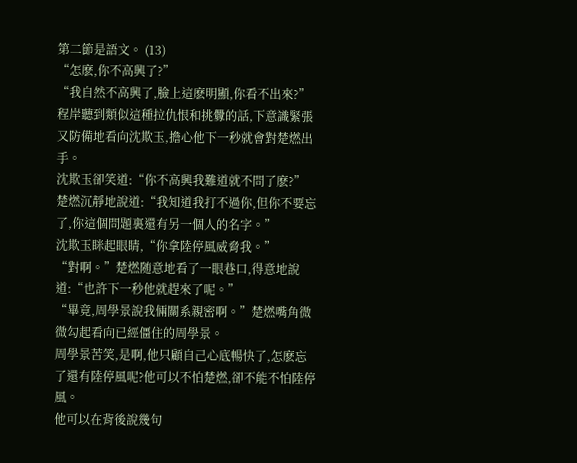第二節是語文。 (13)
“怎麽,你不高興了?”
“我自然不高興了,臉上這麽明顯,你看不出來?”
程岸聽到類似這種拉仇恨和挑釁的話,下意識緊張又防備地看向沈欺玉,擔心他下一秒就會對楚燃出手。
沈欺玉卻笑道:“你不高興我難道就不問了麽?”
楚燃沉靜地說道:“我知道我打不過你,但你不要忘了,你這個問題裏還有另一個人的名字。”
沈欺玉眯起眼睛,“你拿陸停風威脅我。”
“對啊。”楚燃随意地看了一眼巷口,得意地說道:“也許下一秒他就趕來了呢。”
“畢竟,周學景說我倆關系親密啊。”楚燃嘴角微微勾起看向已經僵住的周學景。
周學景苦笑,是啊,他只顧自己心底暢快了,怎麽忘了還有陸停風呢?他可以不怕楚燃,卻不能不怕陸停風。
他可以在背後說幾句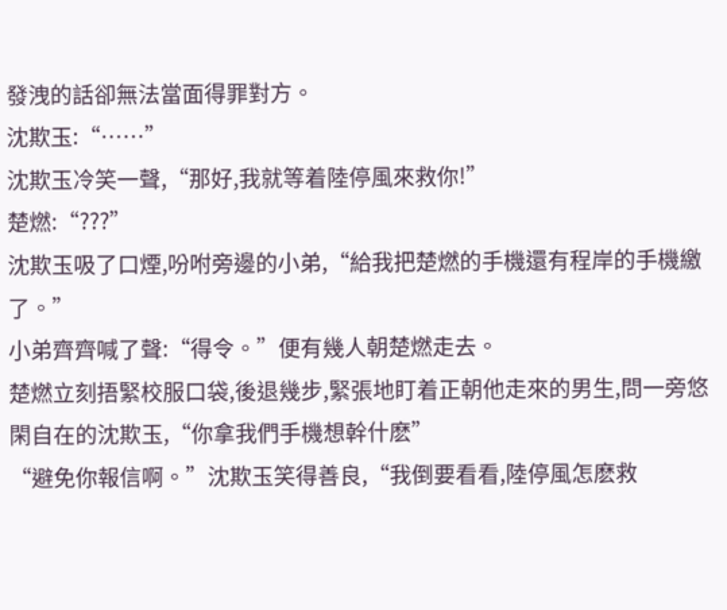發洩的話卻無法當面得罪對方。
沈欺玉:“……”
沈欺玉冷笑一聲,“那好,我就等着陸停風來救你!”
楚燃:“???”
沈欺玉吸了口煙,吩咐旁邊的小弟,“給我把楚燃的手機還有程岸的手機繳了。”
小弟齊齊喊了聲:“得令。”便有幾人朝楚燃走去。
楚燃立刻捂緊校服口袋,後退幾步,緊張地盯着正朝他走來的男生,問一旁悠閑自在的沈欺玉,“你拿我們手機想幹什麽”
“避免你報信啊。”沈欺玉笑得善良,“我倒要看看,陸停風怎麽救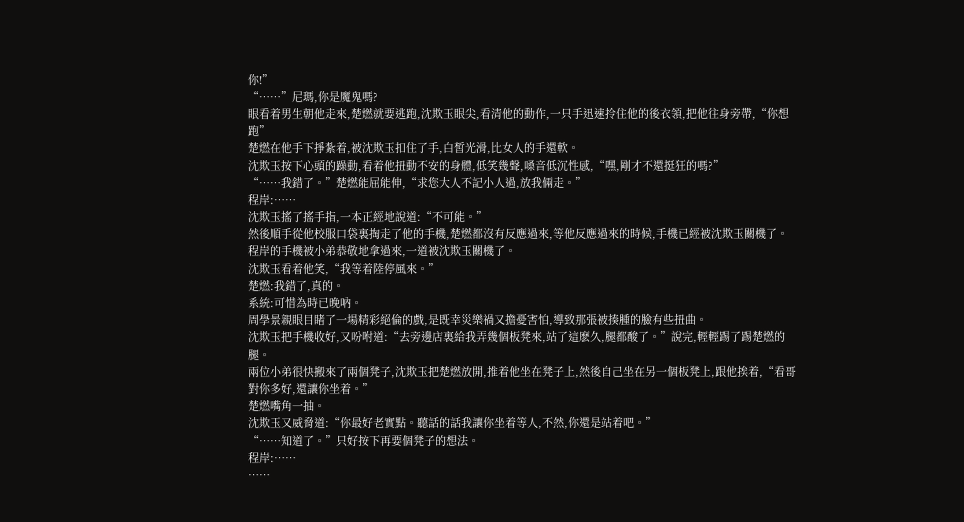你!”
“……”尼瑪,你是魔鬼嗎?
眼看着男生朝他走來,楚燃就要逃跑,沈欺玉眼尖,看清他的動作,一只手迅速拎住他的後衣領,把他往身旁帶,“你想跑”
楚燃在他手下掙紮着,被沈欺玉扣住了手,白皙光滑,比女人的手還軟。
沈欺玉按下心頭的躁動,看着他扭動不安的身體,低笑幾聲,嗓音低沉性感,“嘿,剛才不還挺狂的嗎?”
“……我錯了。”楚燃能屈能伸,“求您大人不記小人過,放我倆走。”
程岸:……
沈欺玉搖了搖手指,一本正經地說道:“不可能。”
然後順手從他校服口袋裏掏走了他的手機,楚燃都沒有反應過來,等他反應過來的時候,手機已經被沈欺玉關機了。
程岸的手機被小弟恭敬地拿過來,一道被沈欺玉關機了。
沈欺玉看着他笑,“我等着陸停風來。”
楚燃:我錯了,真的。
系統:可惜為時已晚吶。
周學景親眼目睹了一場精彩絕倫的戲,是既幸災樂禍又擔憂害怕,導致那張被揍腫的臉有些扭曲。
沈欺玉把手機收好,又吩咐道:“去旁邊店裏給我弄幾個板凳來,站了這麽久,腿都酸了。”說完,輕輕踢了踢楚燃的腿。
兩位小弟很快搬來了兩個凳子,沈欺玉把楚燃放開,推着他坐在凳子上,然後自己坐在另一個板凳上,跟他挨着,“看哥對你多好,還讓你坐着。”
楚燃嘴角一抽。
沈欺玉又威脅道:“你最好老實點。聽話的話我讓你坐着等人,不然,你還是站着吧。”
“……知道了。”只好按下再要個凳子的想法。
程岸:……
……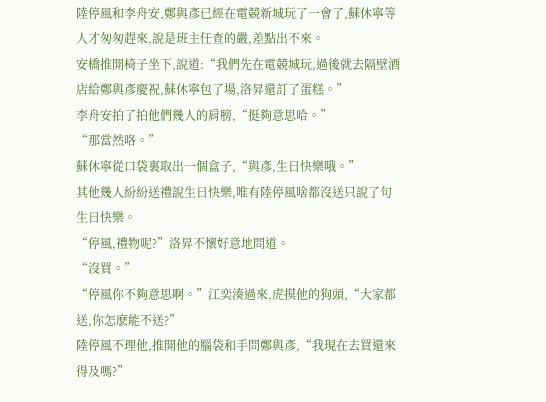陸停風和李舟安,鄭與彥已經在電競新城玩了一會了,蘇休寧等人才匆匆趕來,說是班主任查的嚴,差點出不來。
安橋推開椅子坐下,說道:“我們先在電競城玩,過後就去隔壁酒店給鄭與彥慶祝,蘇休寧包了場,洛昇還訂了蛋糕。”
李舟安拍了拍他們幾人的肩膀,“挺夠意思哈。”
“那當然咯。”
蘇休寧從口袋裏取出一個盒子,“與彥,生日快樂哦。”
其他幾人紛紛送禮說生日快樂,唯有陸停風啥都沒送只說了句生日快樂。
“停風,禮物呢?”洛昇不懷好意地問道。
“沒買。”
“停風你不夠意思啊。”江奕湊過來,虎摸他的狗頭,“大家都送,你怎麽能不送?”
陸停風不理他,推開他的腦袋和手問鄭與彥,“我現在去買還來得及嗎?”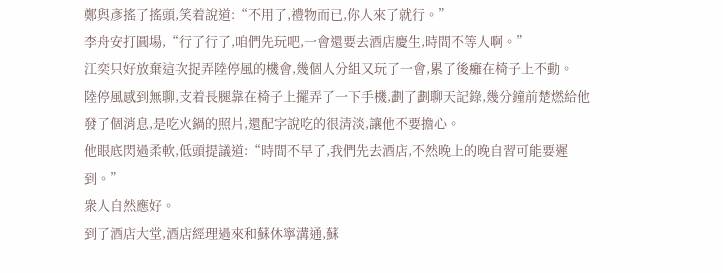鄭與彥搖了搖頭,笑着說道:“不用了,禮物而已,你人來了就行。”
李舟安打圓場,“行了行了,咱們先玩吧,一會還要去酒店慶生,時間不等人啊。”
江奕只好放棄這次捉弄陸停風的機會,幾個人分組又玩了一會,累了後癱在椅子上不動。
陸停風感到無聊,支着長腿靠在椅子上擺弄了一下手機,劃了劃聊天記錄,幾分鐘前楚燃給他發了個消息,是吃火鍋的照片,還配字說吃的很清淡,讓他不要擔心。
他眼底閃過柔軟,低頭提議道:“時間不早了,我們先去酒店,不然晚上的晚自習可能要遲到。”
衆人自然應好。
到了酒店大堂,酒店經理過來和蘇休寧溝通,蘇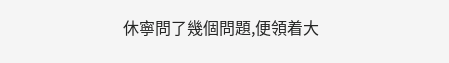休寧問了幾個問題,便領着大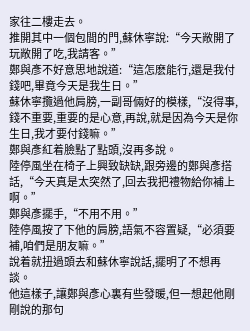家往二樓走去。
推開其中一個包間的門,蘇休寧說:“今天敞開了玩敞開了吃,我請客。”
鄭與彥不好意思地說道:“這怎麽能行,還是我付錢吧,畢竟今天是我生日。”
蘇休寧攬過他肩膀,一副哥倆好的模樣,“沒得事,錢不重要,重要的是心意,再說,就是因為今天是你生日,我才要付錢嘛。”
鄭與彥紅着臉點了點頭,沒再多說。
陸停風坐在椅子上興致缺缺,跟旁邊的鄭與彥搭話,“今天真是太突然了,回去我把禮物給你補上啊。”
鄭與彥擺手,“不用不用。”
陸停風按了下他的肩膀,語氣不容置疑,“必須要補,咱們是朋友嘛。”
說着就扭過頭去和蘇休寧說話,擺明了不想再談。
他這樣子,讓鄭與彥心裏有些發暖,但一想起他剛剛說的那句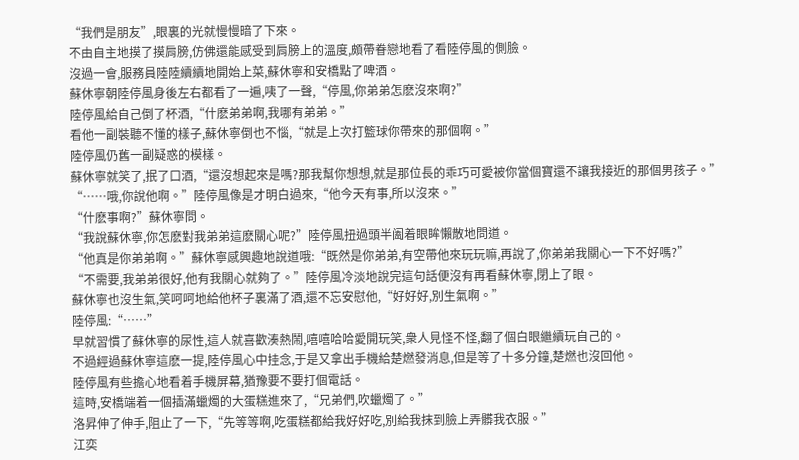“我們是朋友”,眼裏的光就慢慢暗了下來。
不由自主地摸了摸肩膀,仿佛還能感受到肩膀上的溫度,頗帶眷戀地看了看陸停風的側臉。
沒過一會,服務員陸陸續續地開始上菜,蘇休寧和安橋點了啤酒。
蘇休寧朝陸停風身後左右都看了一遍,咦了一聲,“停風,你弟弟怎麽沒來啊?”
陸停風給自己倒了杯酒,“什麽弟弟啊,我哪有弟弟。”
看他一副裝聽不懂的樣子,蘇休寧倒也不惱,“就是上次打籃球你帶來的那個啊。”
陸停風仍舊一副疑惑的模樣。
蘇休寧就笑了,抿了口酒,“還沒想起來是嗎?那我幫你想想,就是那位長的乖巧可愛被你當個寶還不讓我接近的那個男孩子。”
“……哦,你說他啊。”陸停風像是才明白過來,“他今天有事,所以沒來。”
“什麽事啊?”蘇休寧問。
“我說蘇休寧,你怎麽對我弟弟這麽關心呢?”陸停風扭過頭半阖着眼眸懶散地問道。
“他真是你弟弟啊。”蘇休寧感興趣地說道哦:“既然是你弟弟,有空帶他來玩玩嘛,再說了,你弟弟我關心一下不好嗎?”
“不需要,我弟弟很好,他有我關心就夠了。”陸停風冷淡地說完這句話便沒有再看蘇休寧,閉上了眼。
蘇休寧也沒生氣,笑呵呵地給他杯子裏滿了酒,還不忘安慰他,“好好好,別生氣啊。”
陸停風:“……”
早就習慣了蘇休寧的尿性,這人就喜歡湊熱鬧,嘻嘻哈哈愛開玩笑,衆人見怪不怪,翻了個白眼繼續玩自己的。
不過經過蘇休寧這麽一提,陸停風心中挂念,于是又拿出手機給楚燃發消息,但是等了十多分鐘,楚燃也沒回他。
陸停風有些擔心地看着手機屏幕,猶豫要不要打個電話。
這時,安橋端着一個插滿蠟燭的大蛋糕進來了,“兄弟們,吹蠟燭了。”
洛昇伸了伸手,阻止了一下,“先等等啊,吃蛋糕都給我好好吃,別給我抹到臉上弄髒我衣服。”
江奕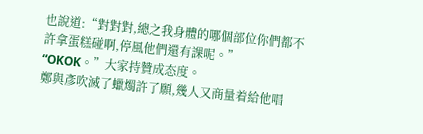也說道:“對對對,總之我身體的哪個部位你們都不許拿蛋糕碰啊,停風他們還有課呢。”
“OKOK。”大家持贊成态度。
鄭與彥吹滅了蠟燭許了願,幾人又商量着給他唱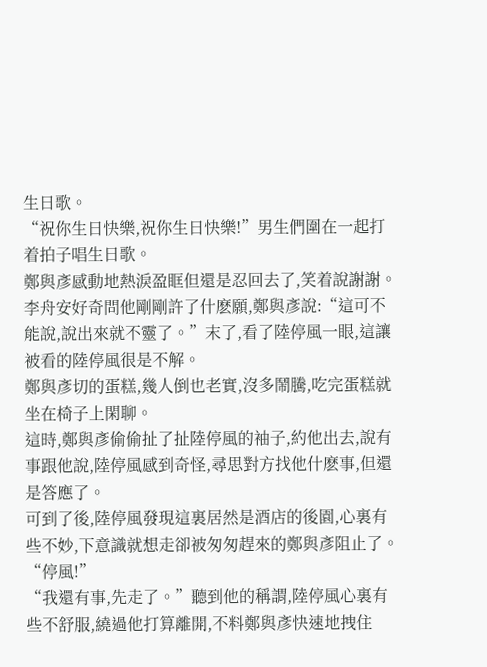生日歌。
“祝你生日快樂,祝你生日快樂!”男生們圍在一起打着拍子唱生日歌。
鄭與彥感動地熱淚盈眶但還是忍回去了,笑着說謝謝。
李舟安好奇問他剛剛許了什麽願,鄭與彥說:“這可不能說,說出來就不靈了。”末了,看了陸停風一眼,這讓被看的陸停風很是不解。
鄭與彥切的蛋糕,幾人倒也老實,沒多鬧騰,吃完蛋糕就坐在椅子上閑聊。
這時,鄭與彥偷偷扯了扯陸停風的袖子,約他出去,說有事跟他說,陸停風感到奇怪,尋思對方找他什麽事,但還是答應了。
可到了後,陸停風發現這裏居然是酒店的後園,心裏有些不妙,下意識就想走卻被匆匆趕來的鄭與彥阻止了。
“停風!”
“我還有事,先走了。”聽到他的稱謂,陸停風心裏有些不舒服,繞過他打算離開,不料鄭與彥快速地拽住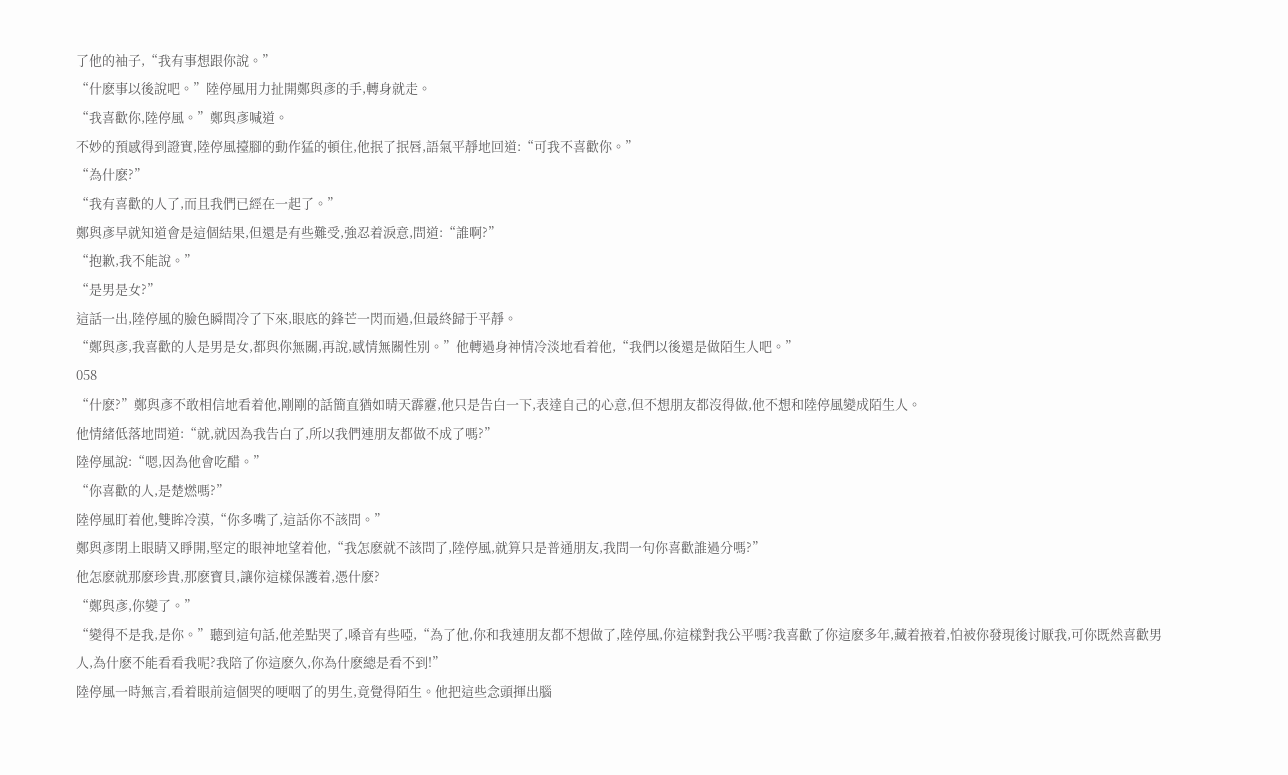了他的袖子,“我有事想跟你說。”
“什麽事以後說吧。”陸停風用力扯開鄭與彥的手,轉身就走。
“我喜歡你,陸停風。”鄭與彥喊道。
不妙的預感得到證實,陸停風擡腳的動作猛的頓住,他抿了抿唇,語氣平靜地回道:“可我不喜歡你。”
“為什麽?”
“我有喜歡的人了,而且我們已經在一起了。”
鄭與彥早就知道會是這個結果,但還是有些難受,強忍着淚意,問道:“誰啊?”
“抱歉,我不能說。”
“是男是女?”
這話一出,陸停風的臉色瞬間冷了下來,眼底的鋒芒一閃而過,但最終歸于平靜。
“鄭與彥,我喜歡的人是男是女,都與你無關,再說,感情無關性別。”他轉過身神情冷淡地看着他,“我們以後還是做陌生人吧。”
058
“什麽?”鄭與彥不敢相信地看着他,剛剛的話簡直猶如晴天霹靂,他只是告白一下,表達自己的心意,但不想朋友都沒得做,他不想和陸停風變成陌生人。
他情緒低落地問道:“就,就因為我告白了,所以我們連朋友都做不成了嗎?”
陸停風說:“嗯,因為他會吃醋。”
“你喜歡的人,是楚燃嗎?”
陸停風盯着他,雙眸冷漠,“你多嘴了,這話你不該問。”
鄭與彥閉上眼睛又睜開,堅定的眼神地望着他,“我怎麽就不該問了,陸停風,就算只是普通朋友,我問一句你喜歡誰過分嗎?”
他怎麽就那麽珍貴,那麽寶貝,讓你這樣保護着,憑什麽?
“鄭與彥,你變了。”
“變得不是我,是你。”聽到這句話,他差點哭了,嗓音有些啞,“為了他,你和我連朋友都不想做了,陸停風,你這樣對我公平嗎?我喜歡了你這麽多年,藏着掖着,怕被你發現後讨厭我,可你既然喜歡男人,為什麽不能看看我呢?我陪了你這麽久,你為什麽總是看不到!”
陸停風一時無言,看着眼前這個哭的哽咽了的男生,竟覺得陌生。他把這些念頭揮出腦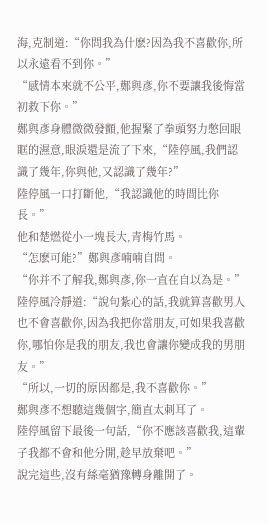海,克制道:“你問我為什麽?因為我不喜歡你,所以永遠看不到你。”
“感情本來就不公平,鄭與彥,你不要讓我後悔當初救下你。”
鄭與彥身體微微發顫,他握緊了拳頭努力憋回眼眶的濕意,眼淚還是流了下來,“陸停風,我們認識了幾年,你與他,又認識了幾年?”
陸停風一口打斷他,“我認識他的時間比你長。”
他和楚燃從小一塊長大,青梅竹馬。
“怎麽可能?”鄭與彥喃喃自問。
“你并不了解我,鄭與彥,你一直在自以為是。”
陸停風冷靜道:“說句紮心的話,我就算喜歡男人也不會喜歡你,因為我把你當朋友,可如果我喜歡你,哪怕你是我的朋友,我也會讓你變成我的男朋友。”
“所以,一切的原因都是,我不喜歡你。”
鄭與彥不想聽這幾個字,簡直太刺耳了。
陸停風留下最後一句話,“你不應該喜歡我,這輩子我都不會和他分開,趁早放棄吧。”
說完這些,沒有絲毫猶豫轉身離開了。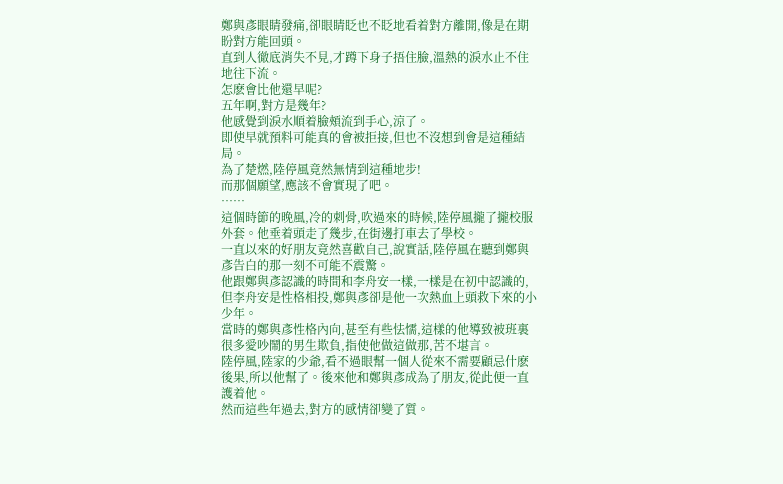鄭與彥眼睛發痛,卻眼睛眨也不眨地看着對方離開,像是在期盼對方能回頭。
直到人徹底消失不見,才蹲下身子捂住臉,溫熱的淚水止不住地往下流。
怎麽會比他還早呢?
五年啊,對方是幾年?
他感覺到淚水順着臉頰流到手心,涼了。
即使早就預料可能真的會被拒接,但也不沒想到會是這種結局。
為了楚燃,陸停風竟然無情到這種地步!
而那個願望,應該不會實現了吧。
……
這個時節的晚風,冷的刺骨,吹過來的時候,陸停風攏了攏校服外套。他垂着頭走了幾步,在街邊打車去了學校。
一直以來的好朋友竟然喜歡自己,說實話,陸停風在聽到鄭與彥告白的那一刻不可能不震驚。
他跟鄭與彥認識的時間和李舟安一樣,一樣是在初中認識的,但李舟安是性格相投,鄭與彥卻是他一次熱血上頭救下來的小少年。
當時的鄭與彥性格內向,甚至有些怯懦,這樣的他導致被班裏很多愛吵鬧的男生欺負,指使他做這做那,苦不堪言。
陸停風,陸家的少爺,看不過眼幫一個人從來不需要顧忌什麽後果,所以他幫了。後來他和鄭與彥成為了朋友,從此便一直護着他。
然而這些年過去,對方的感情卻變了質。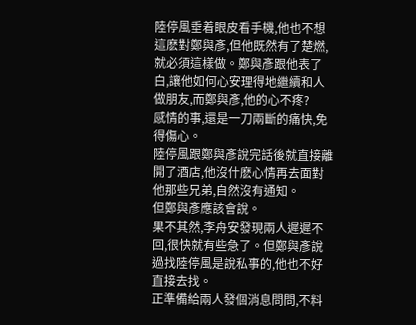陸停風垂着眼皮看手機,他也不想這麽對鄭與彥,但他既然有了楚燃,就必須這樣做。鄭與彥跟他表了白,讓他如何心安理得地繼續和人做朋友,而鄭與彥,他的心不疼?
感情的事,還是一刀兩斷的痛快,免得傷心。
陸停風跟鄭與彥說完話後就直接離開了酒店,他沒什麽心情再去面對他那些兄弟,自然沒有通知。
但鄭與彥應該會說。
果不其然,李舟安發現兩人遲遲不回,很快就有些急了。但鄭與彥說過找陸停風是說私事的,他也不好直接去找。
正準備給兩人發個消息問問,不料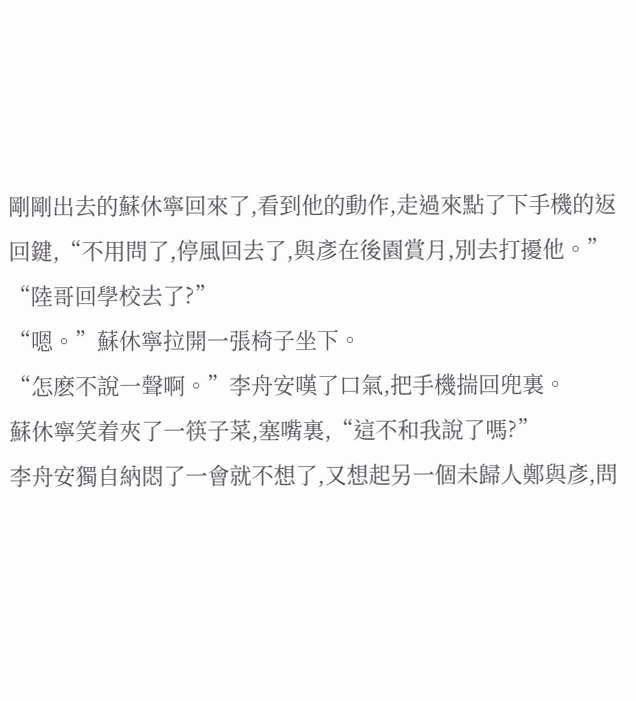剛剛出去的蘇休寧回來了,看到他的動作,走過來點了下手機的返回鍵,“不用問了,停風回去了,與彥在後園賞月,別去打擾他。”
“陸哥回學校去了?”
“嗯。”蘇休寧拉開一張椅子坐下。
“怎麽不說一聲啊。”李舟安嘆了口氣,把手機揣回兜裏。
蘇休寧笑着夾了一筷子菜,塞嘴裏,“這不和我說了嗎?”
李舟安獨自納悶了一會就不想了,又想起另一個未歸人鄭與彥,問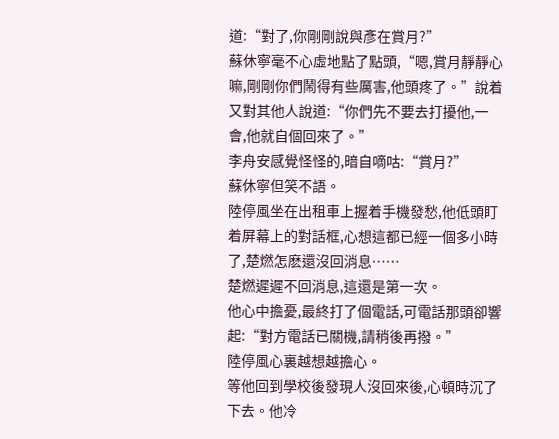道:“對了,你剛剛說與彥在賞月?”
蘇休寧毫不心虛地點了點頭,“嗯,賞月靜靜心嘛,剛剛你們鬧得有些厲害,他頭疼了。”說着又對其他人說道:“你們先不要去打擾他,一會,他就自個回來了。”
李舟安感覺怪怪的,暗自嘀咕:“賞月?”
蘇休寧但笑不語。
陸停風坐在出租車上握着手機發愁,他低頭盯着屏幕上的對話框,心想這都已經一個多小時了,楚燃怎麽還沒回消息……
楚燃遲遲不回消息,這還是第一次。
他心中擔憂,最終打了個電話,可電話那頭卻響起:“對方電話已關機,請稍後再撥。”
陸停風心裏越想越擔心。
等他回到學校後發現人沒回來後,心頓時沉了下去。他冷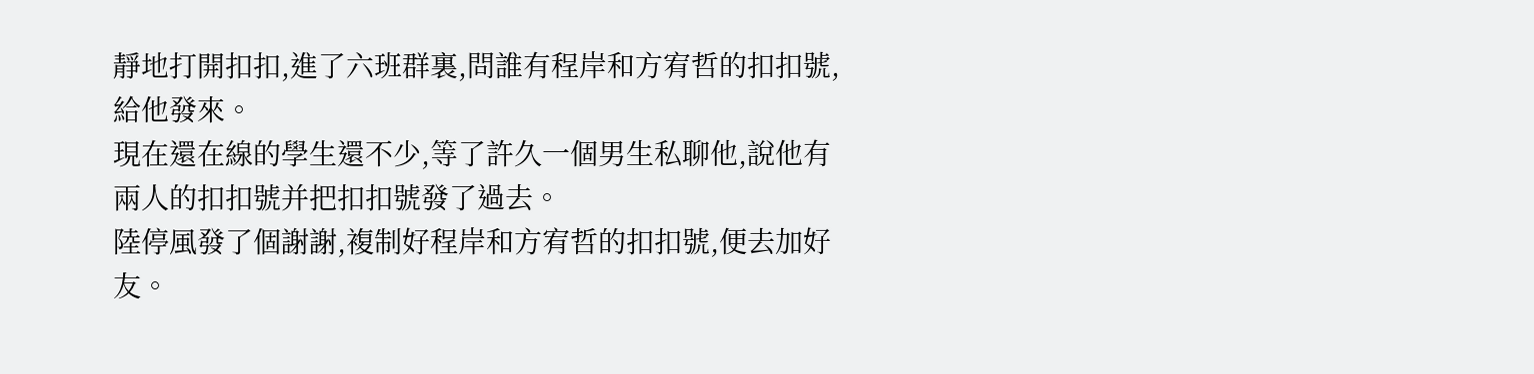靜地打開扣扣,進了六班群裏,問誰有程岸和方宥哲的扣扣號,給他發來。
現在還在線的學生還不少,等了許久一個男生私聊他,說他有兩人的扣扣號并把扣扣號發了過去。
陸停風發了個謝謝,複制好程岸和方宥哲的扣扣號,便去加好友。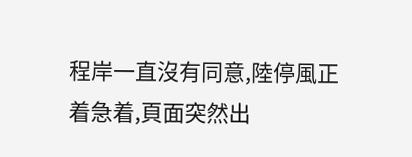程岸一直沒有同意,陸停風正着急着,頁面突然出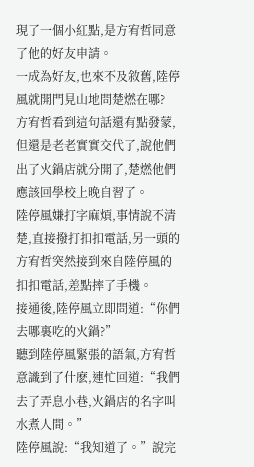現了一個小紅點,是方宥哲同意了他的好友申請。
一成為好友,也來不及敘舊,陸停風就開門見山地問楚燃在哪?
方宥哲看到這句話還有點發蒙,但還是老老實實交代了,說他們出了火鍋店就分開了,楚燃他們應該回學校上晚自習了。
陸停風嫌打字麻煩,事情說不清楚,直接撥打扣扣電話,另一頭的方宥哲突然接到來自陸停風的扣扣電話,差點摔了手機。
接通後,陸停風立即問道:“你們去哪裏吃的火鍋?”
聽到陸停風緊張的語氣,方宥哲意識到了什麽,連忙回道:“我們去了弄息小巷,火鍋店的名字叫水煮人間。”
陸停風說:“我知道了。”說完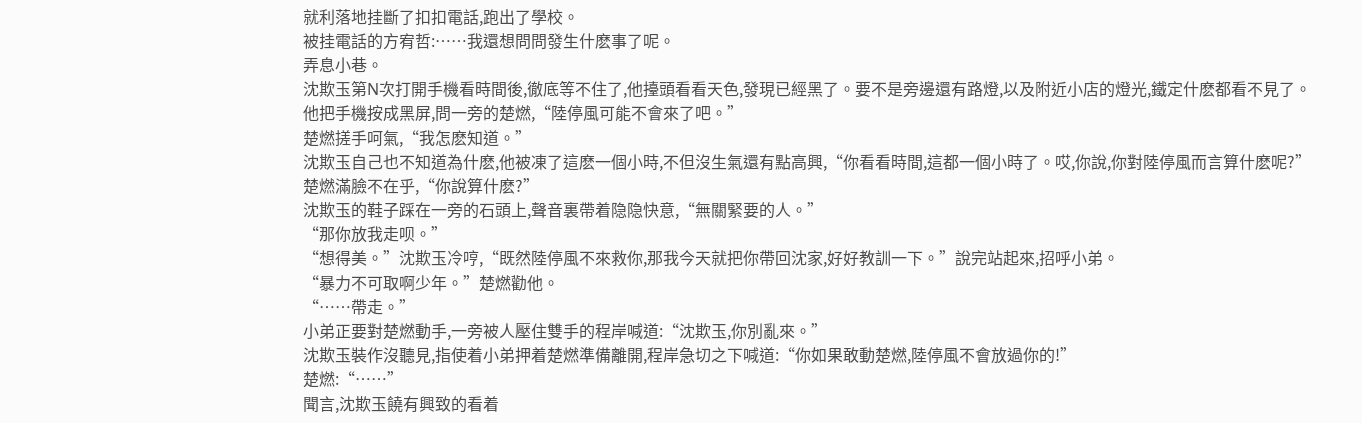就利落地挂斷了扣扣電話,跑出了學校。
被挂電話的方宥哲:……我還想問問發生什麽事了呢。
弄息小巷。
沈欺玉第N次打開手機看時間後,徹底等不住了,他擡頭看看天色,發現已經黑了。要不是旁邊還有路燈,以及附近小店的燈光,鐵定什麽都看不見了。
他把手機按成黑屏,問一旁的楚燃,“陸停風可能不會來了吧。”
楚燃搓手呵氣,“我怎麽知道。”
沈欺玉自己也不知道為什麽,他被凍了這麽一個小時,不但沒生氣還有點高興,“你看看時間,這都一個小時了。哎,你說,你對陸停風而言算什麽呢?”
楚燃滿臉不在乎,“你說算什麽?”
沈欺玉的鞋子踩在一旁的石頭上,聲音裏帶着隐隐快意,“無關緊要的人。”
“那你放我走呗。”
“想得美。”沈欺玉冷哼,“既然陸停風不來救你,那我今天就把你帶回沈家,好好教訓一下。”說完站起來,招呼小弟。
“暴力不可取啊少年。”楚燃勸他。
“……帶走。”
小弟正要對楚燃動手,一旁被人壓住雙手的程岸喊道:“沈欺玉,你別亂來。”
沈欺玉裝作沒聽見,指使着小弟押着楚燃準備離開,程岸急切之下喊道:“你如果敢動楚燃,陸停風不會放過你的!”
楚燃:“……”
聞言,沈欺玉饒有興致的看着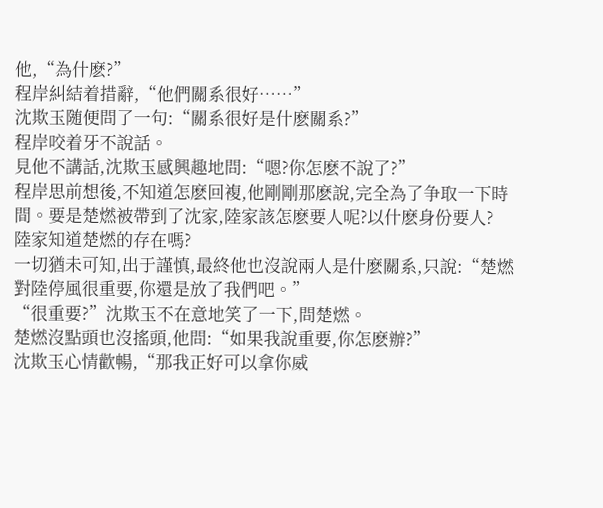他,“為什麽?”
程岸糾結着措辭,“他們關系很好……”
沈欺玉随便問了一句:“關系很好是什麽關系?”
程岸咬着牙不說話。
見他不講話,沈欺玉感興趣地問:“嗯?你怎麽不說了?”
程岸思前想後,不知道怎麽回複,他剛剛那麽說,完全為了争取一下時間。要是楚燃被帶到了沈家,陸家該怎麽要人呢?以什麽身份要人?
陸家知道楚燃的存在嗎?
一切猶未可知,出于謹慎,最終他也沒說兩人是什麽關系,只說:“楚燃對陸停風很重要,你還是放了我們吧。”
“很重要?”沈欺玉不在意地笑了一下,問楚燃。
楚燃沒點頭也沒搖頭,他問:“如果我說重要,你怎麽辦?”
沈欺玉心情歡暢,“那我正好可以拿你威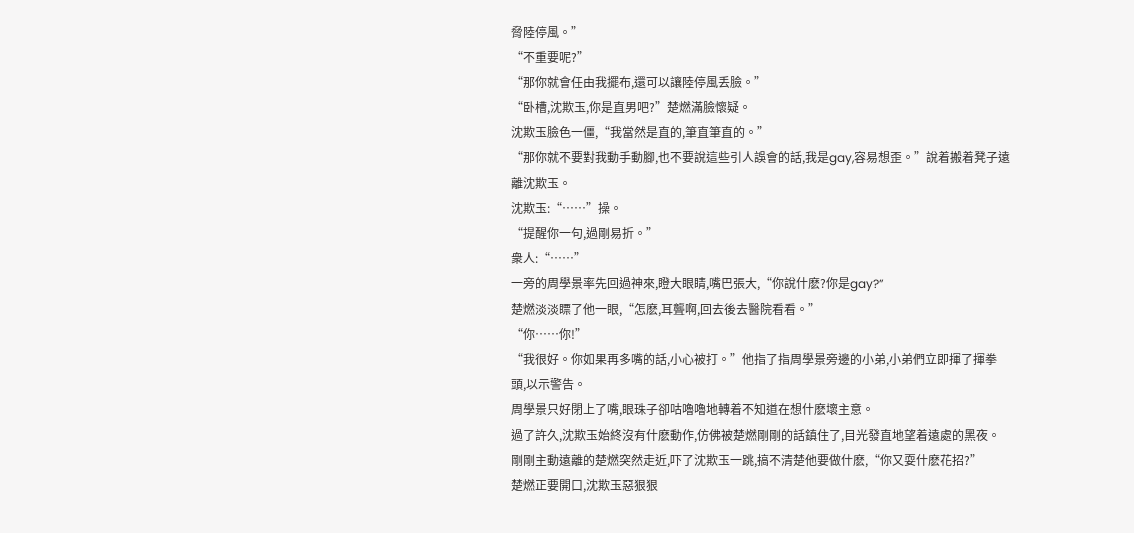脅陸停風。”
“不重要呢?”
“那你就會任由我擺布,還可以讓陸停風丢臉。”
“卧槽,沈欺玉,你是直男吧?”楚燃滿臉懷疑。
沈欺玉臉色一僵,“我當然是直的,筆直筆直的。”
“那你就不要對我動手動腳,也不要說這些引人誤會的話,我是gay,容易想歪。”說着搬着凳子遠離沈欺玉。
沈欺玉:“……”操。
“提醒你一句,過剛易折。”
衆人:“……”
一旁的周學景率先回過神來,瞪大眼睛,嘴巴張大,“你說什麽?你是gay?”
楚燃淡淡瞟了他一眼,“怎麽,耳聾啊,回去後去醫院看看。”
“你……你!”
“我很好。你如果再多嘴的話,小心被打。”他指了指周學景旁邊的小弟,小弟們立即揮了揮拳頭,以示警告。
周學景只好閉上了嘴,眼珠子卻咕嚕嚕地轉着不知道在想什麽壞主意。
過了許久,沈欺玉始終沒有什麽動作,仿佛被楚燃剛剛的話鎮住了,目光發直地望着遠處的黑夜。
剛剛主動遠離的楚燃突然走近,吓了沈欺玉一跳,搞不清楚他要做什麽,“你又耍什麽花招?”
楚燃正要開口,沈欺玉惡狠狠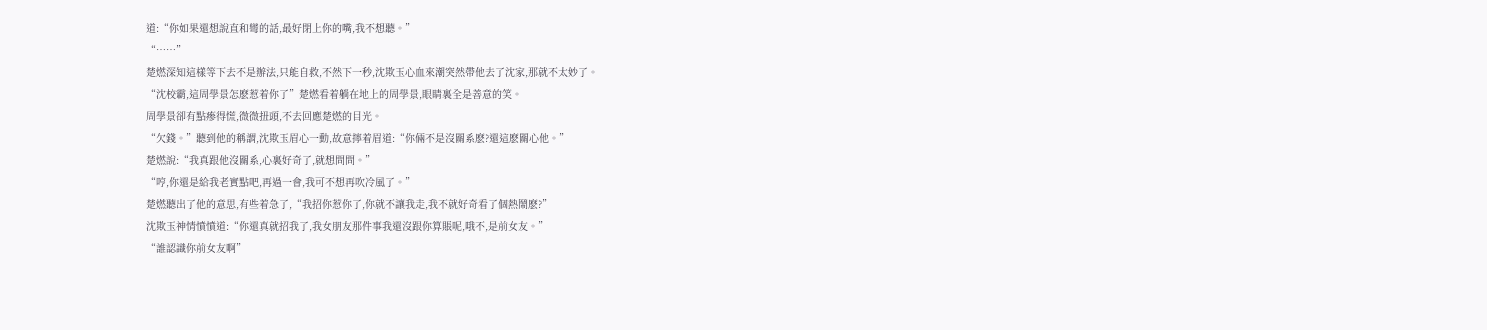道:“你如果還想說直和彎的話,最好閉上你的嘴,我不想聽。”
“……”
楚燃深知這樣等下去不是辦法,只能自救,不然下一秒,沈欺玉心血來潮突然帶他去了沈家,那就不太妙了。
“沈校霸,這周學景怎麽惹着你了”楚燃看着躺在地上的周學景,眼睛裏全是善意的笑。
周學景卻有點瘆得慌,微微扭頭,不去回應楚燃的目光。
“欠錢。”聽到他的稱謂,沈欺玉眉心一動,故意擰着眉道:“你倆不是沒關系麽?還這麽關心他。”
楚燃說:“我真跟他沒關系,心裏好奇了,就想問問。”
“哼,你還是給我老實點吧,再過一會,我可不想再吹冷風了。”
楚燃聽出了他的意思,有些着急了,“我招你惹你了,你就不讓我走,我不就好奇看了個熱鬧麽?”
沈欺玉神情憤憤道:“你還真就招我了,我女朋友那件事我還沒跟你算賬呢,哦不,是前女友。”
“誰認識你前女友啊”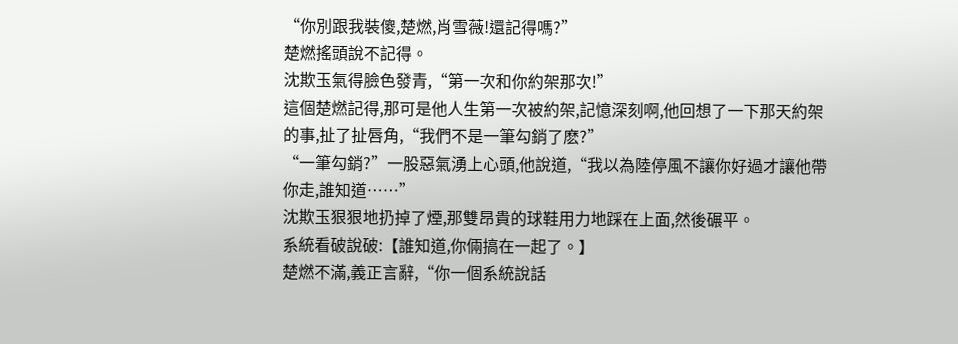“你別跟我裝傻,楚燃,肖雪薇!還記得嗎?”
楚燃搖頭說不記得。
沈欺玉氣得臉色發青,“第一次和你約架那次!”
這個楚燃記得,那可是他人生第一次被約架,記憶深刻啊,他回想了一下那天約架的事,扯了扯唇角,“我們不是一筆勾銷了麽?”
“一筆勾銷?”一股惡氣湧上心頭,他說道,“我以為陸停風不讓你好過才讓他帶你走,誰知道……”
沈欺玉狠狠地扔掉了煙,那雙昂貴的球鞋用力地踩在上面,然後碾平。
系統看破說破:【誰知道,你倆搞在一起了。】
楚燃不滿,義正言辭,“你一個系統說話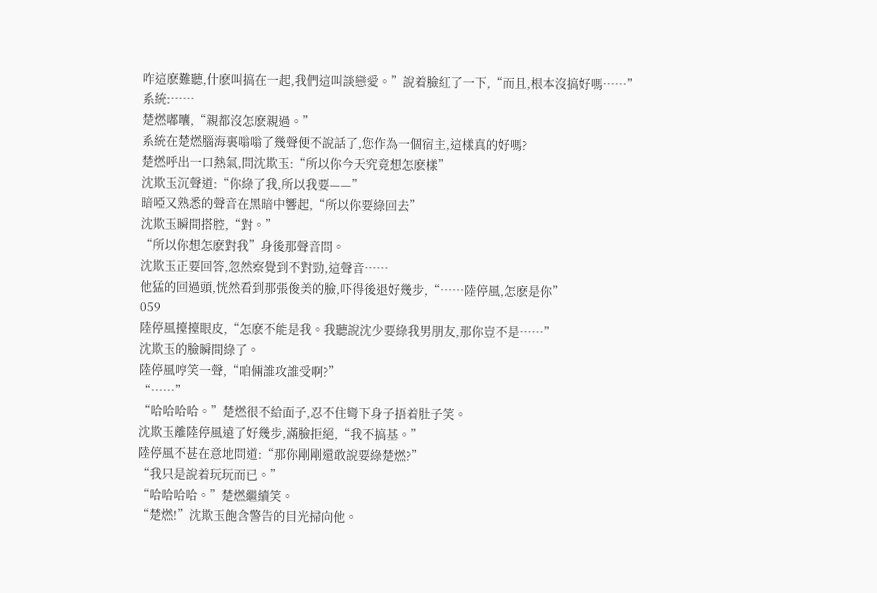咋這麽難聽,什麽叫搞在一起,我們這叫談戀愛。”說着臉紅了一下,“而且,根本沒搞好嗎……”
系統:……
楚燃嘟囔,“親都沒怎麽親過。”
系統在楚燃腦海裏嗡嗡了幾聲便不說話了,您作為一個宿主,這樣真的好嗎?
楚燃呼出一口熱氣,問沈欺玉:“所以你今天究竟想怎麽樣”
沈欺玉沉聲道:“你綠了我,所以我要——”
暗啞又熟悉的聲音在黑暗中響起,“所以你要綠回去”
沈欺玉瞬間搭腔,“對。”
“所以你想怎麽對我”身後那聲音問。
沈欺玉正要回答,忽然察覺到不對勁,這聲音……
他猛的回過頭,恍然看到那張俊美的臉,吓得後退好幾步,“……陸停風,怎麽是你”
059
陸停風擡擡眼皮,“怎麽不能是我。我聽說沈少要綠我男朋友,那你豈不是……”
沈欺玉的臉瞬間綠了。
陸停風哼笑一聲,“咱倆誰攻誰受啊?”
“……”
“哈哈哈哈。”楚燃很不給面子,忍不住彎下身子捂着肚子笑。
沈欺玉離陸停風遠了好幾步,滿臉拒絕,“我不搞基。”
陸停風不甚在意地問道:“那你剛剛還敢說要綠楚燃?”
“我只是說着玩玩而已。”
“哈哈哈哈。”楚燃繼續笑。
“楚燃!”沈欺玉飽含警告的目光掃向他。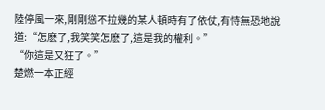陸停風一來,剛剛慫不拉幾的某人頓時有了依仗,有恃無恐地說道:“怎麽了,我笑笑怎麽了,這是我的權利。”
“你這是又狂了。”
楚燃一本正經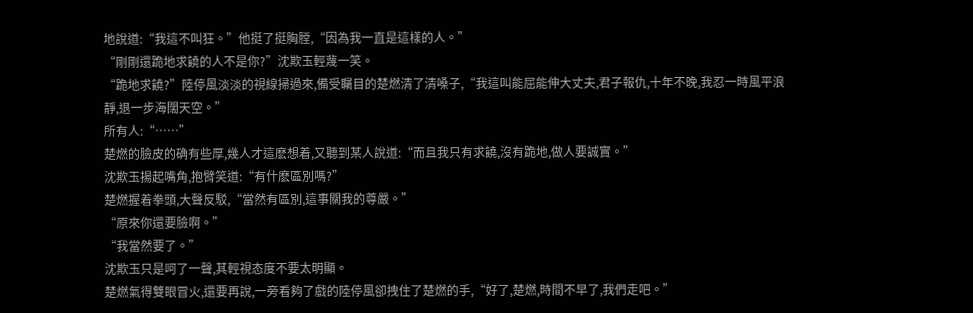地說道:“我這不叫狂。”他挺了挺胸膛,“因為我一直是這樣的人。”
“剛剛還跪地求饒的人不是你?”沈欺玉輕蔑一笑。
“跪地求饒?”陸停風淡淡的視線掃過來,備受矚目的楚燃清了清嗓子,“我這叫能屈能伸大丈夫,君子報仇,十年不晚,我忍一時風平浪靜,退一步海闊天空。”
所有人:“……”
楚燃的臉皮的确有些厚,幾人才這麽想着,又聽到某人說道:“而且我只有求饒,沒有跪地,做人要誠實。”
沈欺玉揚起嘴角,抱臂笑道:“有什麽區別嗎?”
楚燃握着拳頭,大聲反駁,“當然有區別,這事關我的尊嚴。”
“原來你還要臉啊。”
“我當然要了。”
沈欺玉只是呵了一聲,其輕視态度不要太明顯。
楚燃氣得雙眼冒火,還要再說,一旁看夠了戲的陸停風卻拽住了楚燃的手,“好了,楚燃,時間不早了,我們走吧。”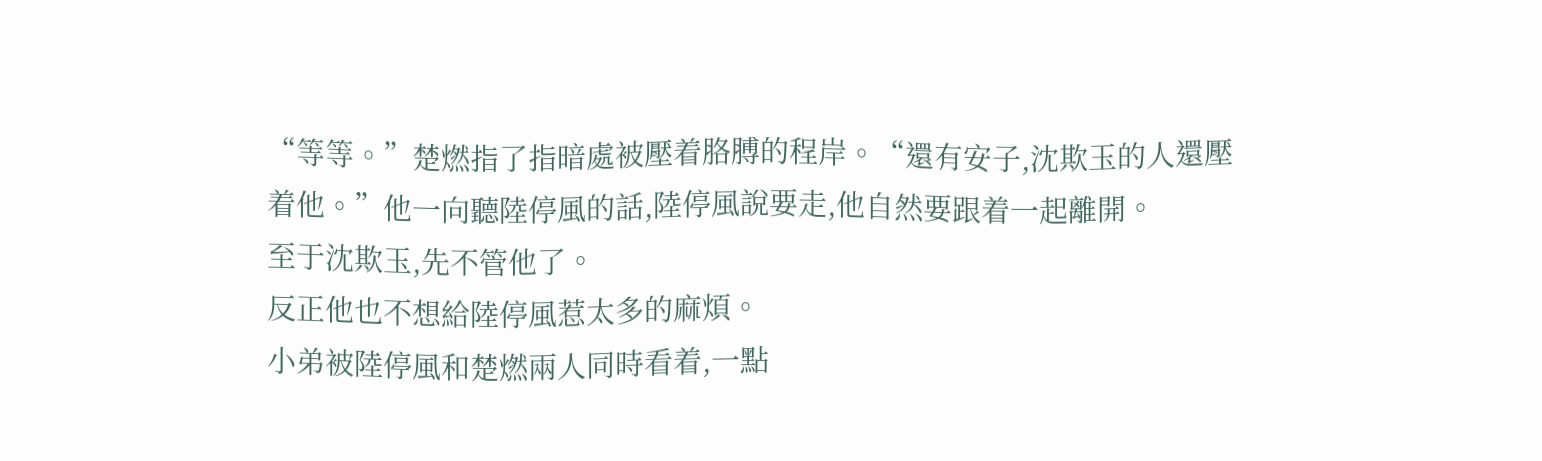“等等。”楚燃指了指暗處被壓着胳膊的程岸。“還有安子,沈欺玉的人還壓着他。”他一向聽陸停風的話,陸停風說要走,他自然要跟着一起離開。
至于沈欺玉,先不管他了。
反正他也不想給陸停風惹太多的麻煩。
小弟被陸停風和楚燃兩人同時看着,一點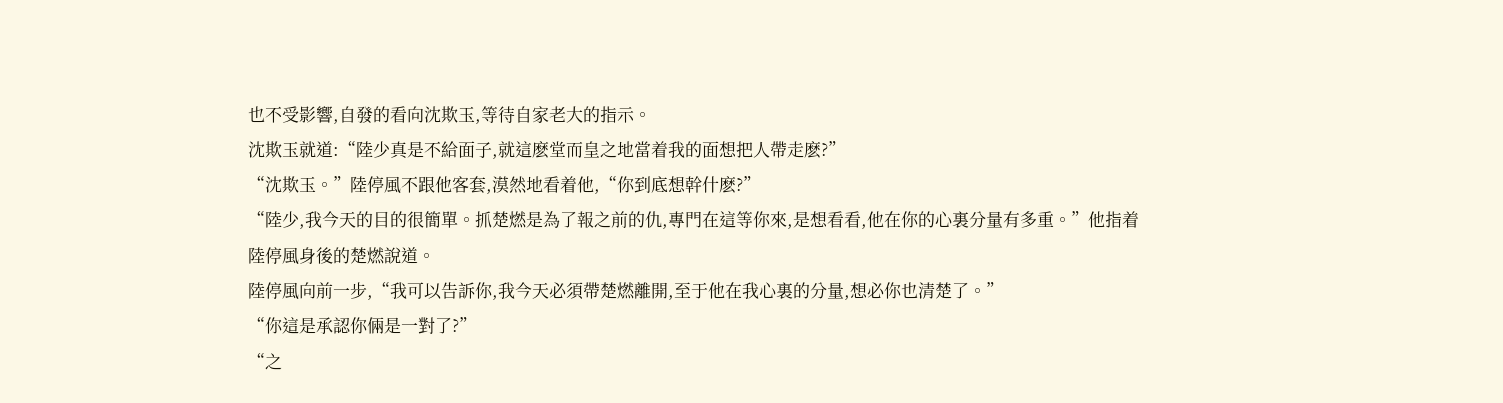也不受影響,自發的看向沈欺玉,等待自家老大的指示。
沈欺玉就道:“陸少真是不給面子,就這麽堂而皇之地當着我的面想把人帶走麽?”
“沈欺玉。”陸停風不跟他客套,漠然地看着他,“你到底想幹什麽?”
“陸少,我今天的目的很簡單。抓楚燃是為了報之前的仇,專門在這等你來,是想看看,他在你的心裏分量有多重。”他指着陸停風身後的楚燃說道。
陸停風向前一步,“我可以告訴你,我今天必須帶楚燃離開,至于他在我心裏的分量,想必你也清楚了。”
“你這是承認你倆是一對了?”
“之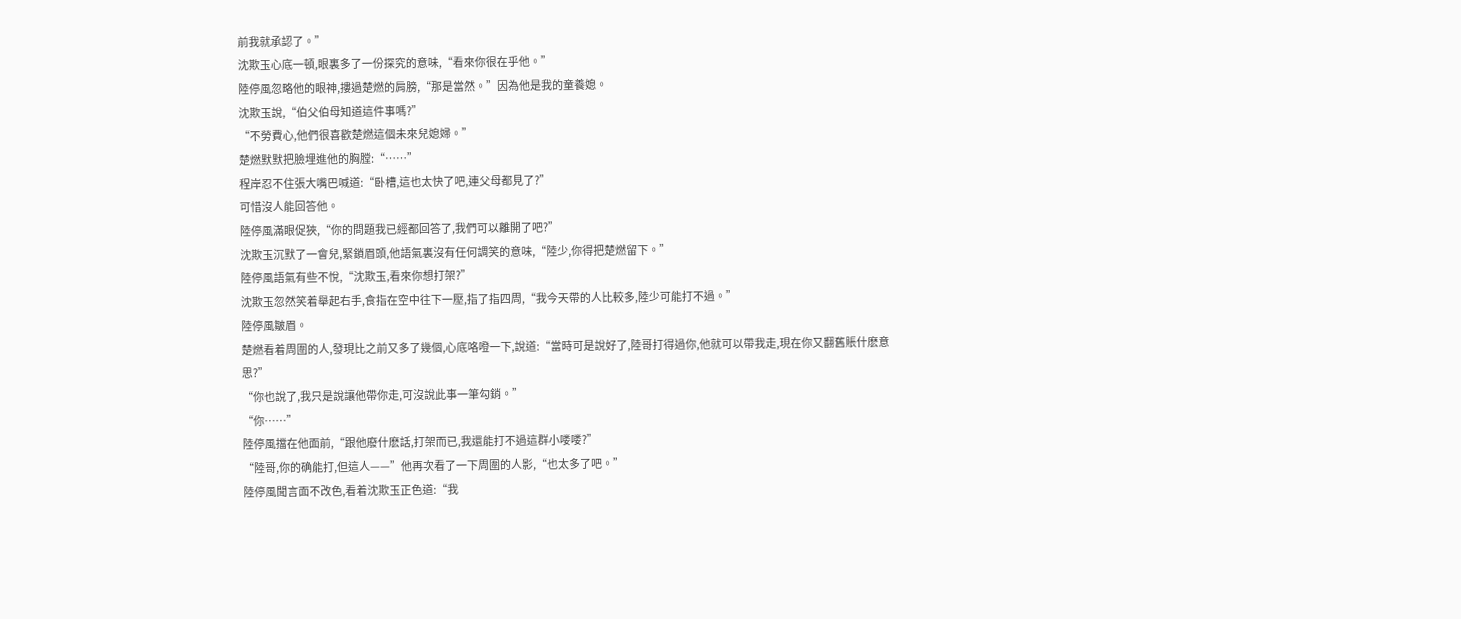前我就承認了。”
沈欺玉心底一頓,眼裏多了一份探究的意味,“看來你很在乎他。”
陸停風忽略他的眼神,摟過楚燃的肩膀,“那是當然。”因為他是我的童養媳。
沈欺玉說,“伯父伯母知道這件事嗎?”
“不勞費心,他們很喜歡楚燃這個未來兒媳婦。”
楚燃默默把臉埋進他的胸膛:“……”
程岸忍不住張大嘴巴喊道:“卧槽,這也太快了吧,連父母都見了?”
可惜沒人能回答他。
陸停風滿眼促狹,“你的問題我已經都回答了,我們可以離開了吧?”
沈欺玉沉默了一會兒,緊鎖眉頭,他語氣裏沒有任何調笑的意味,“陸少,你得把楚燃留下。”
陸停風語氣有些不悅,“沈欺玉,看來你想打架?”
沈欺玉忽然笑着舉起右手,食指在空中往下一壓,指了指四周,“我今天帶的人比較多,陸少可能打不過。”
陸停風皺眉。
楚燃看着周圍的人,發現比之前又多了幾個,心底咯噔一下,說道:“當時可是說好了,陸哥打得過你,他就可以帶我走,現在你又翻舊賬什麽意思?”
“你也說了,我只是說讓他帶你走,可沒說此事一筆勾銷。”
“你……”
陸停風擋在他面前,“跟他廢什麽話,打架而已,我還能打不過這群小喽喽?”
“陸哥,你的确能打,但這人——”他再次看了一下周圍的人影,“也太多了吧。”
陸停風聞言面不改色,看着沈欺玉正色道:“我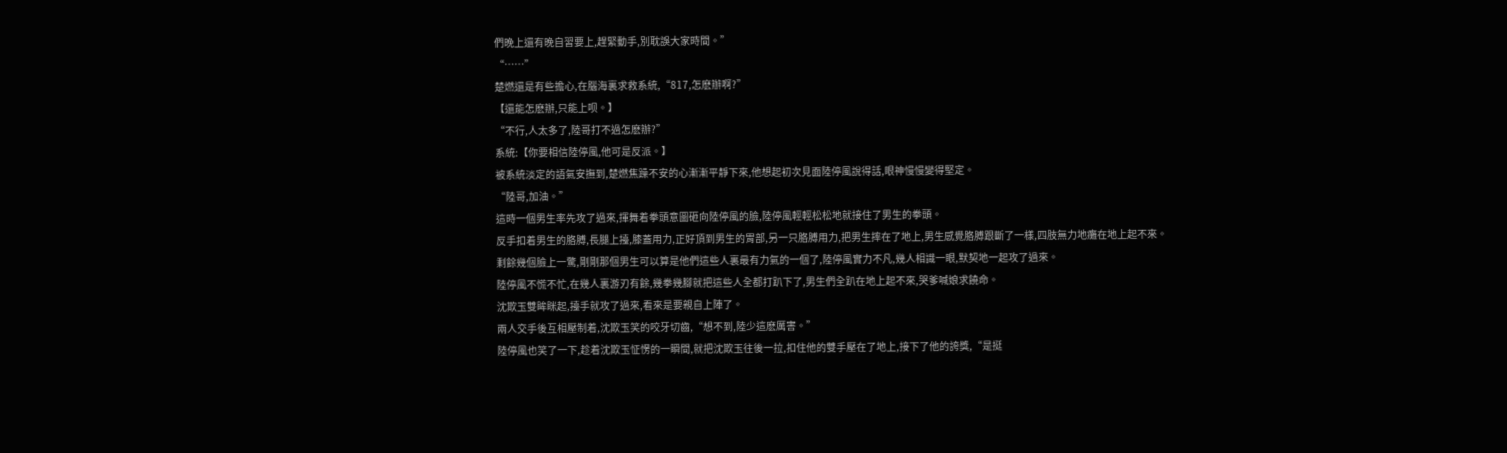們晚上還有晚自習要上,趕緊動手,別耽誤大家時間。”
“……”
楚燃還是有些擔心,在腦海裏求救系統,“817,怎麽辦啊?”
【還能怎麽辦,只能上呗。】
“不行,人太多了,陸哥打不過怎麽辦?”
系統:【你要相信陸停風,他可是反派。】
被系統淡定的語氣安撫到,楚燃焦躁不安的心漸漸平靜下來,他想起初次見面陸停風說得話,眼神慢慢變得堅定。
“陸哥,加油。”
這時一個男生率先攻了過來,揮舞着拳頭意圖砸向陸停風的臉,陸停風輕輕松松地就接住了男生的拳頭。
反手扣着男生的胳膊,長腿上擡,膝蓋用力,正好頂到男生的胃部,另一只胳膊用力,把男生摔在了地上,男生感覺胳膊跟斷了一樣,四肢無力地癱在地上起不來。
剩餘幾個臉上一驚,剛剛那個男生可以算是他們這些人裏最有力氣的一個了,陸停風實力不凡,幾人相識一眼,默契地一起攻了過來。
陸停風不慌不忙,在幾人裏游刃有餘,幾拳幾腳就把這些人全都打趴下了,男生們全趴在地上起不來,哭爹喊娘求饒命。
沈欺玉雙眸眯起,擡手就攻了過來,看來是要親自上陣了。
兩人交手後互相壓制着,沈欺玉笑的咬牙切齒,“想不到,陸少這麽厲害。”
陸停風也笑了一下,趁着沈欺玉怔愣的一瞬間,就把沈欺玉往後一拉,扣住他的雙手壓在了地上,接下了他的誇獎,“是挺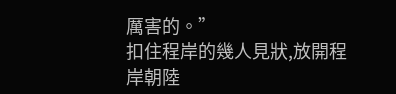厲害的。”
扣住程岸的幾人見狀,放開程岸朝陸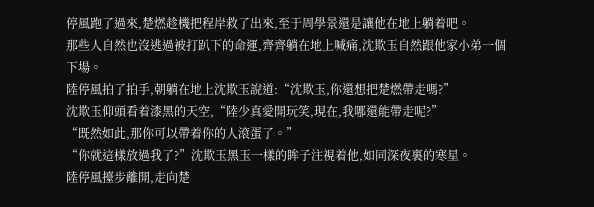停風跑了過來,楚燃趁機把程岸救了出來,至于周學景還是讓他在地上躺着吧。
那些人自然也沒逃過被打趴下的命運,齊齊躺在地上喊痛,沈欺玉自然跟他家小弟一個下場。
陸停風拍了拍手,朝躺在地上沈欺玉說道:“沈欺玉,你還想把楚燃帶走嗎?”
沈欺玉仰頭看着漆黑的天空,“陸少真愛開玩笑,現在,我哪還能帶走呢?”
“既然如此,那你可以帶着你的人滾蛋了。”
“你就這樣放過我了?”沈欺玉黑玉一樣的眸子注視着他,如同深夜裏的寒星。
陸停風擡步離開,走向楚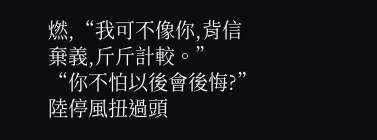燃,“我可不像你,背信棄義,斤斤計較。”
“你不怕以後會後悔?”
陸停風扭過頭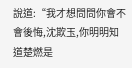說道:“我才想問問你會不會後悔,沈欺玉,你明明知道楚燃是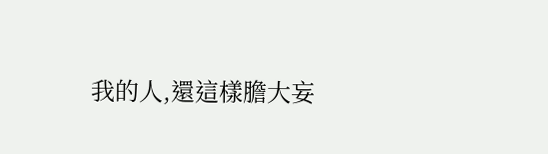我的人,還這樣膽大妄